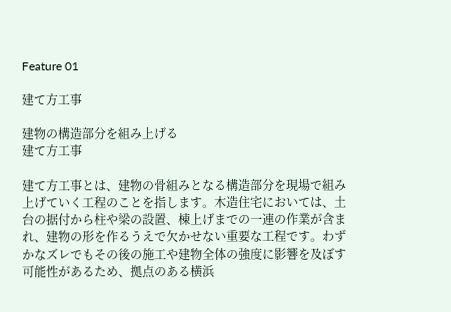Feature 01

建て方工事

建物の構造部分を組み上げる
建て方工事

建て方工事とは、建物の骨組みとなる構造部分を現場で組み上げていく工程のことを指します。木造住宅においては、土台の据付から柱や梁の設置、棟上げまでの一連の作業が含まれ、建物の形を作るうえで欠かせない重要な工程です。わずかなズレでもその後の施工や建物全体の強度に影響を及ぼす可能性があるため、拠点のある横浜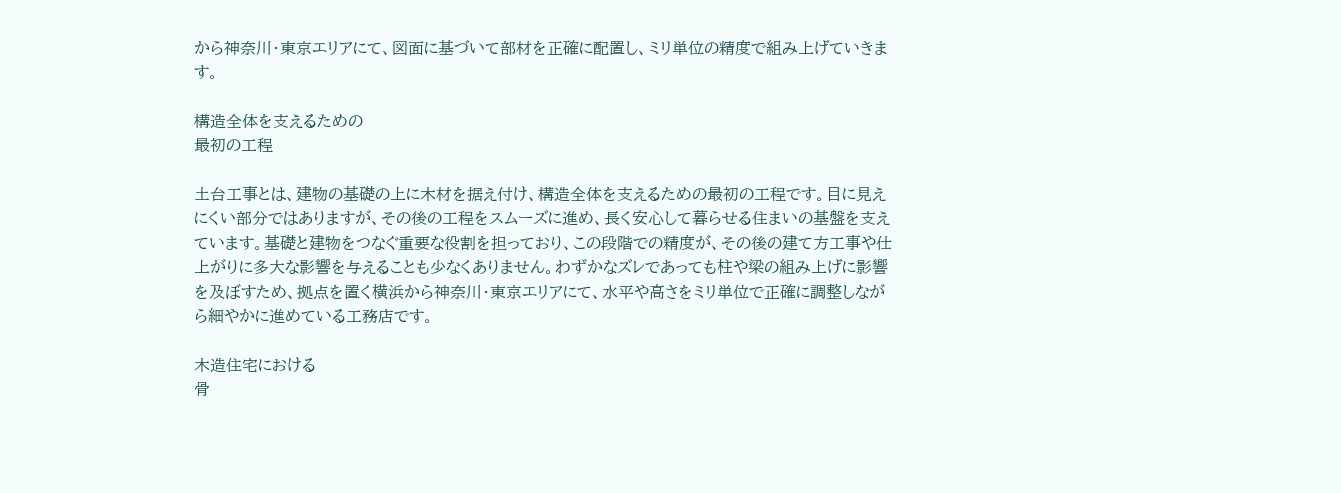から神奈川・東京エリアにて、図面に基づいて部材を正確に配置し、ミリ単位の精度で組み上げていきます。

構造全体を支えるための
最初の工程

土台工事とは、建物の基礎の上に木材を据え付け、構造全体を支えるための最初の工程です。目に見えにくい部分ではありますが、その後の工程をスムーズに進め、長く安心して暮らせる住まいの基盤を支えています。基礎と建物をつなぐ重要な役割を担っており、この段階での精度が、その後の建て方工事や仕上がりに多大な影響を与えることも少なくありません。わずかなズレであっても柱や梁の組み上げに影響を及ぼすため、拠点を置く横浜から神奈川・東京エリアにて、水平や高さをミリ単位で正確に調整しながら細やかに進めている工務店です。

木造住宅における
骨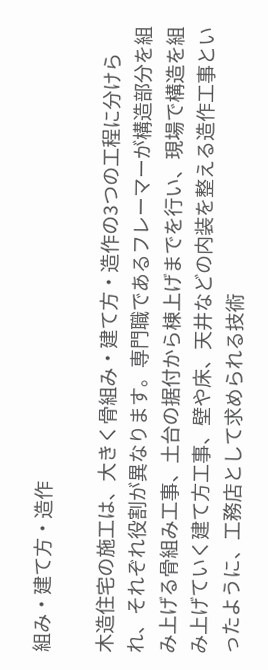組み・建て方・造作

木造住宅の施工は、大きく骨組み・建て方・造作の3つの工程に分けられ、それぞれ役割が異なります。専門職であるフレーマーが構造部分を組み上げる骨組み工事、土台の据付から棟上げまでを行い、現場で構造を組み上げていく建て方工事、壁や床、天井などの内装を整える造作工事といったように、工務店として求められる技術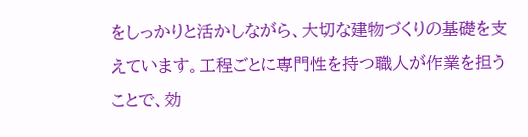をしっかりと活かしながら、大切な建物づくりの基礎を支えています。工程ごとに専門性を持つ職人が作業を担うことで、効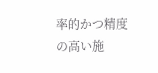率的かつ精度の高い施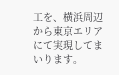工を、横浜周辺から東京エリアにて実現してまいります。